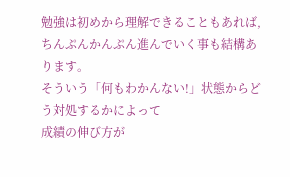勉強は初めから理解できることもあれば,
ちんぷんかんぷん進んでいく事も結構あります。
そういう「何もわかんない!」状態からどう対処するかによって
成績の伸び方が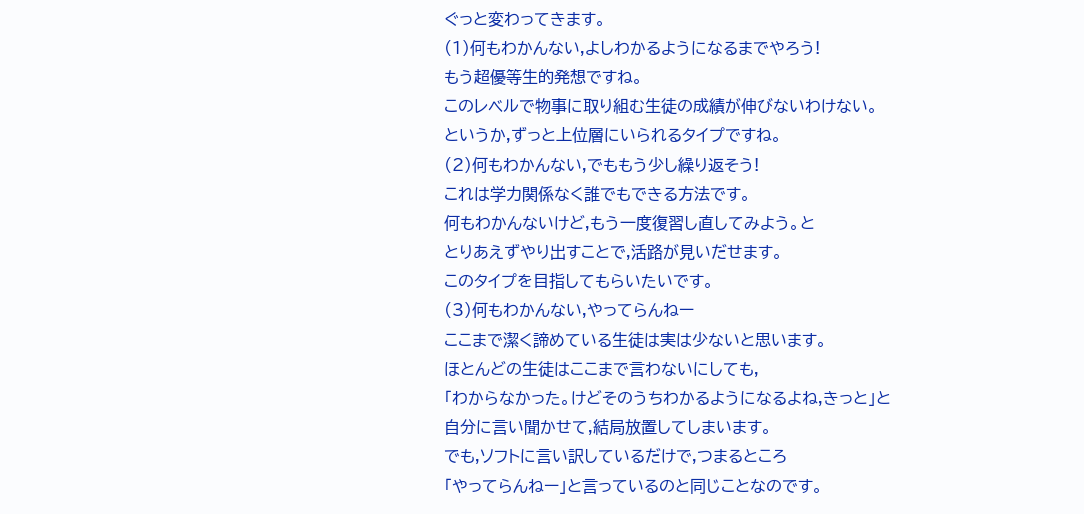ぐっと変わってきます。
(1)何もわかんない,よしわかるようになるまでやろう!
もう超優等生的発想ですね。
このレベルで物事に取り組む生徒の成績が伸びないわけない。
というか,ずっと上位層にいられるタイプですね。
(2)何もわかんない,でももう少し繰り返そう!
これは学力関係なく誰でもできる方法です。
何もわかんないけど,もう一度復習し直してみよう。と
とりあえずやり出すことで,活路が見いだせます。
このタイプを目指してもらいたいです。
(3)何もわかんない,やってらんねー
ここまで潔く諦めている生徒は実は少ないと思います。
ほとんどの生徒はここまで言わないにしても,
「わからなかった。けどそのうちわかるようになるよね,きっと」と
自分に言い聞かせて,結局放置してしまいます。
でも,ソフトに言い訳しているだけで,つまるところ
「やってらんねー」と言っているのと同じことなのです。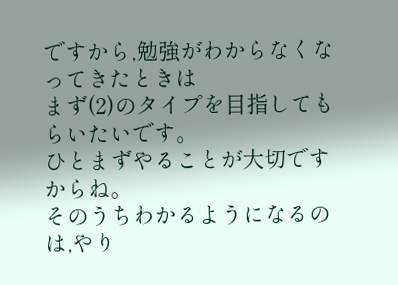ですから,勉強がわからなくなってきたときは
まず(2)のタイプを目指してもらいたいです。
ひとまずやることが大切ですからね。
そのうちわかるようになるのは,やり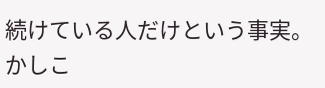続けている人だけという事実。
かしこ